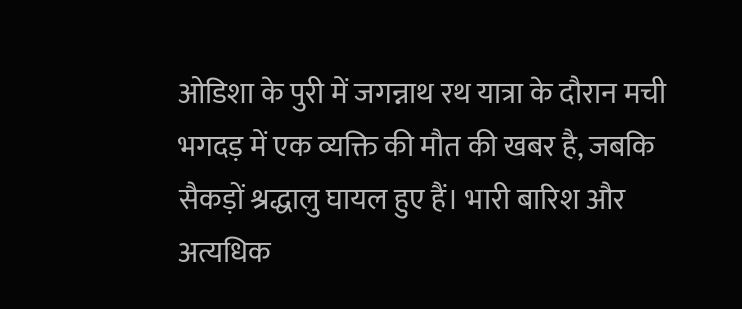ओडिशा के पुरी में जगन्नाथ रथ यात्रा के दौरान मची भगदड़ में एक व्यक्ति की मौत की खबर है, जबकि सैकड़ों श्रद्धालु घायल हुए हैं। भारी बारिश और अत्यधिक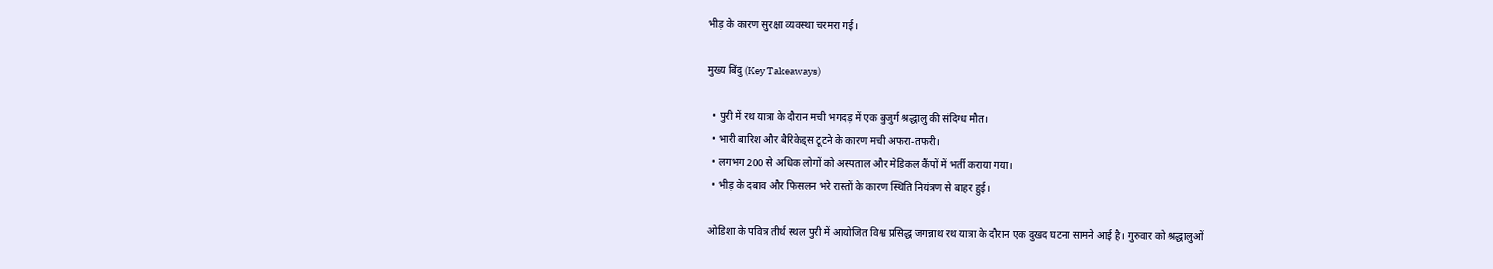भीड़ के कारण सुरक्षा व्यवस्था चरमरा गई।

मुख्य बिंदु (Key Takeaways)

  • पुरी में रथ यात्रा के दौरान मची भगदड़ में एक बुजुर्ग श्रद्धालु की संदिग्ध मौत।
  • भारी बारिश और बैरिकेड्स टूटने के कारण मची अफरा-तफरी।
  • लगभग 200 से अधिक लोगों को अस्पताल और मेडिकल कैंपों में भर्ती कराया गया।
  • भीड़ के दबाव और फिसलन भरे रास्तों के कारण स्थिति नियंत्रण से बाहर हुई।

ओडिशा के पवित्र तीर्थ स्थल पुरी में आयोजित विश्व प्रसिद्ध जगन्नाथ रथ यात्रा के दौरान एक दुखद घटना सामने आई है। गुरुवार को श्रद्धालुओं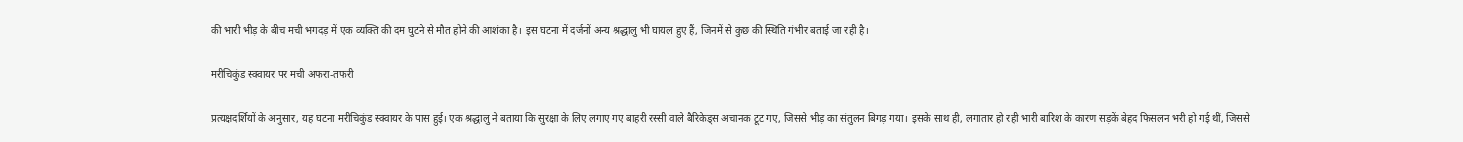की भारी भीड़ के बीच मची भगदड़ में एक व्यक्ति की दम घुटने से मौत होने की आशंका है। इस घटना में दर्जनों अन्य श्रद्धालु भी घायल हुए हैं, जिनमें से कुछ की स्थिति गंभीर बताई जा रही है।

मरीचिकुंड स्क्वायर पर मची अफरा-तफरी

प्रत्यक्षदर्शियों के अनुसार, यह घटना मरीचिकुंड स्क्वायर के पास हुई। एक श्रद्धालु ने बताया कि सुरक्षा के लिए लगाए गए बाहरी रस्सी वाले बैरिकेड्स अचानक टूट गए, जिससे भीड़ का संतुलन बिगड़ गया। इसके साथ ही, लगातार हो रही भारी बारिश के कारण सड़कें बेहद फिसलन भरी हो गई थीं, जिससे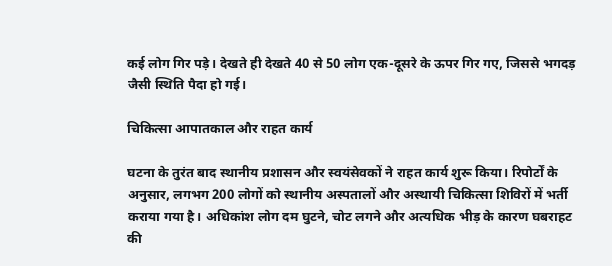कई लोग गिर पड़े। देखते ही देखते 40 से 50 लोग एक-दूसरे के ऊपर गिर गए, जिससे भगदड़ जैसी स्थिति पैदा हो गई।

चिकित्सा आपातकाल और राहत कार्य

घटना के तुरंत बाद स्थानीय प्रशासन और स्वयंसेवकों ने राहत कार्य शुरू किया। रिपोर्टों के अनुसार, लगभग 200 लोगों को स्थानीय अस्पतालों और अस्थायी चिकित्सा शिविरों में भर्ती कराया गया है। अधिकांश लोग दम घुटने, चोट लगने और अत्यधिक भीड़ के कारण घबराहट की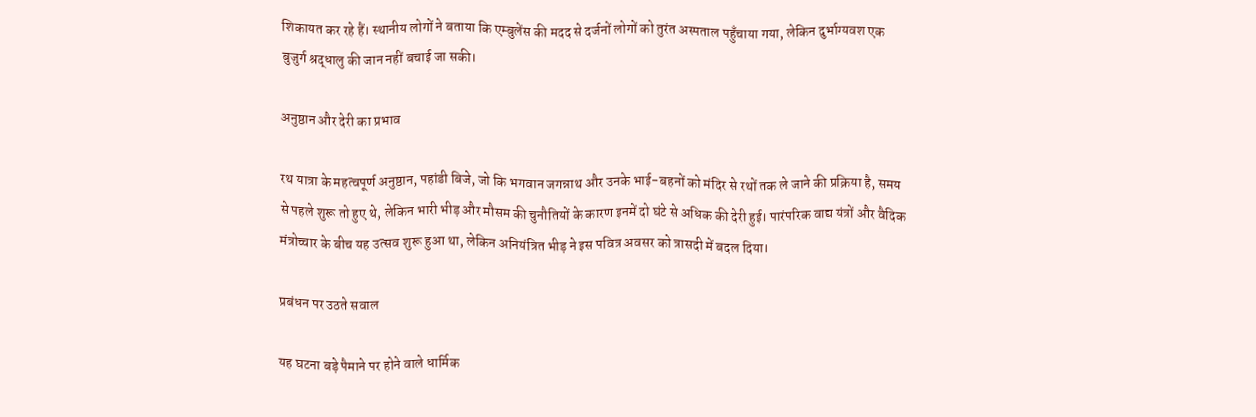शिकायत कर रहे हैं। स्थानीय लोगों ने बताया कि एम्बुलेंस की मदद से दर्जनों लोगों को तुरंत अस्पताल पहुँचाया गया, लेकिन दुर्भाग्यवश एक बुजुर्ग श्रद्धालु की जान नहीं बचाई जा सकी।

अनुष्ठान और देरी का प्रभाव

रथ यात्रा के महत्वपूर्ण अनुष्ठान, पहांडी बिजे, जो कि भगवान जगन्नाथ और उनके भाई-बहनों को मंदिर से रथों तक ले जाने की प्रक्रिया है, समय से पहले शुरू तो हुए थे, लेकिन भारी भीड़ और मौसम की चुनौतियों के कारण इनमें दो घंटे से अधिक की देरी हुई। पारंपरिक वाद्य यंत्रों और वैदिक मंत्रोच्चार के बीच यह उत्सव शुरू हुआ था, लेकिन अनियंत्रित भीड़ ने इस पवित्र अवसर को त्रासदी में बदल दिया।

प्रबंधन पर उठते सवाल

यह घटना बड़े पैमाने पर होने वाले धार्मिक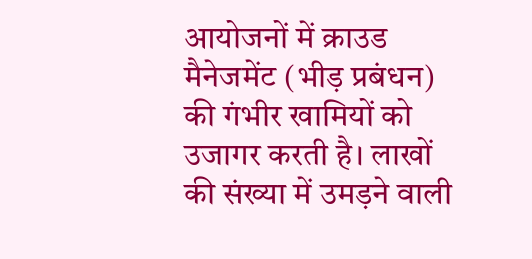आयोजनों में क्राउड मैनेजमेंट (भीड़ प्रबंधन) की गंभीर खामियों को उजागर करती है। लाखों की संख्या में उमड़ने वाली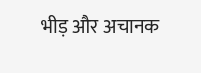भीड़ और अचानक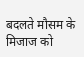बदलते मौसम के मिजाज को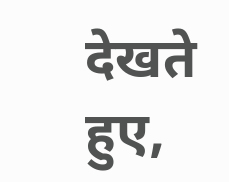देखते हुए,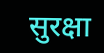सुरक्षा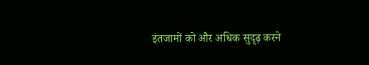इंतजामों को और अधिक सुदृढ़ करने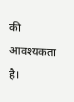की आवश्यकता है।